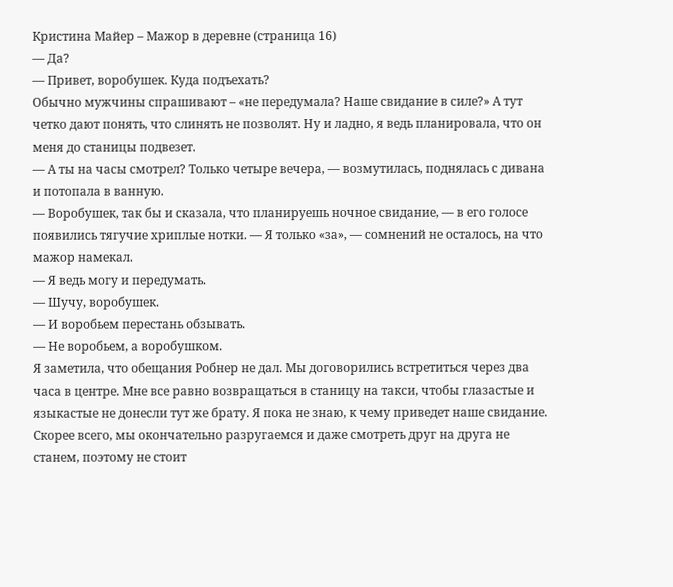Кристина Майер – Мажор в деревне (страница 16)
— Да?
— Привет, воробушек. Куда подъехать?
Обычно мужчины спрашивают – «не передумала? Наше свидание в силе?» А тут четко дают понять, что слинять не позволят. Ну и ладно, я ведь планировала, что он меня до станицы подвезет.
— А ты на часы смотрел? Только четыре вечера, — возмутилась, поднялась с дивана и потопала в ванную.
— Воробушек, так бы и сказала, что планируешь ночное свидание, — в его голосе появились тягучие хриплые нотки. — Я только «за», — сомнений не осталось, на что мажор намекал.
— Я ведь могу и передумать.
— Шучу, воробушек.
— И воробьем перестань обзывать.
— Не воробьем, а воробушком.
Я заметила, что обещания Робнер не дал. Мы договорились встретиться через два часа в центре. Мне все равно возвращаться в станицу на такси, чтобы глазастые и языкастые не донесли тут же брату. Я пока не знаю, к чему приведет наше свидание. Скорее всего, мы окончательно разругаемся и даже смотреть друг на друга не станем, поэтому не стоит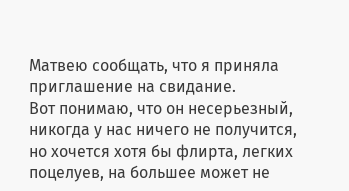Матвею сообщать, что я приняла приглашение на свидание.
Вот понимаю, что он несерьезный, никогда у нас ничего не получится, но хочется хотя бы флирта, легких поцелуев, на большее может не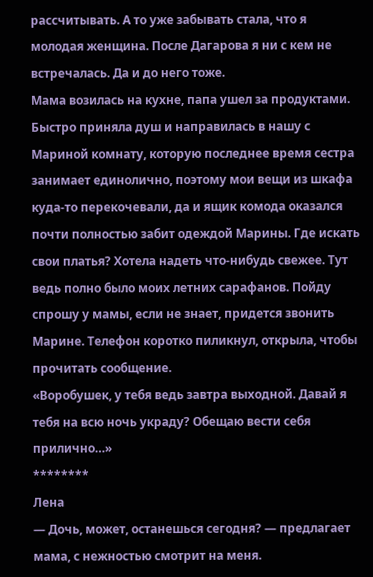рассчитывать. А то уже забывать стала, что я молодая женщина. После Дагарова я ни с кем не встречалась. Да и до него тоже.
Мама возилась на кухне, папа ушел за продуктами. Быстро приняла душ и направилась в нашу с Мариной комнату, которую последнее время сестра занимает единолично, поэтому мои вещи из шкафа куда-то перекочевали, да и ящик комода оказался почти полностью забит одеждой Марины. Где искать свои платья? Хотела надеть что-нибудь свежее. Тут ведь полно было моих летних сарафанов. Пойду спрошу у мамы, если не знает, придется звонить Марине. Телефон коротко пиликнул, открыла, чтобы прочитать сообщение.
«Воробушек, у тебя ведь завтра выходной. Давай я тебя на всю ночь украду? Обещаю вести себя прилично…»
********
Лена
— Дочь, может, останешься сегодня? — предлагает мама, с нежностью смотрит на меня.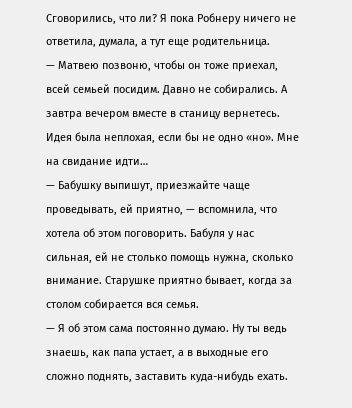Сговорились, что ли? Я пока Робнеру ничего не ответила, думала, а тут еще родительница.
— Матвею позвоню, чтобы он тоже приехал, всей семьей посидим. Давно не собирались. А завтра вечером вместе в станицу вернетесь.
Идея была неплохая, если бы не одно «но». Мне на свидание идти…
— Бабушку выпишут, приезжайте чаще проведывать, ей приятно, — вспомнила, что хотела об этом поговорить. Бабуля у нас сильная, ей не столько помощь нужна, сколько внимание. Старушке приятно бывает, когда за столом собирается вся семья.
— Я об этом сама постоянно думаю. Ну ты ведь знаешь, как папа устает, а в выходные его сложно поднять, заставить куда-нибудь ехать.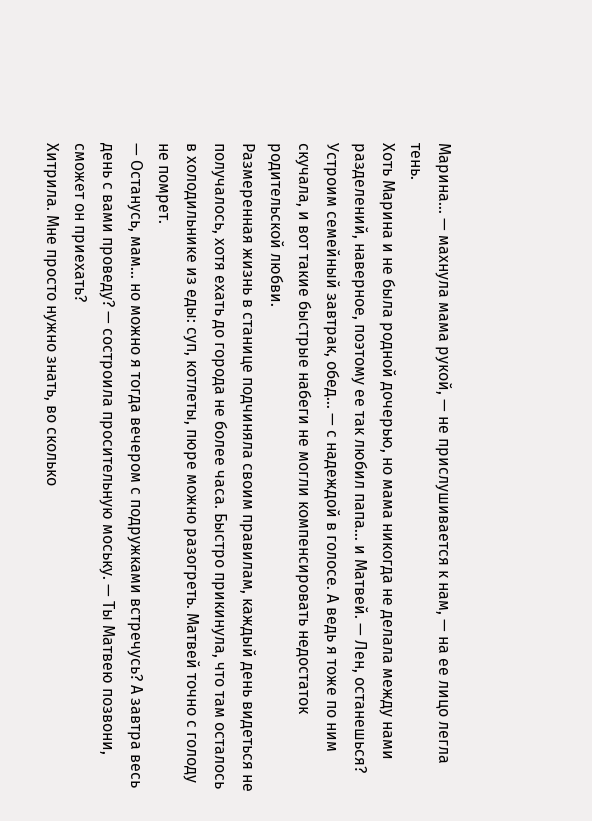Марина… — махнула мама рукой, — не прислушивается к нам, — на ее лицо легла тень.
Хоть Марина и не была родной дочерью, но мама никогда не делала между нами разделений, наверное, поэтому ее так любил папа… и Матвей. — Лен, останешься? Устроим семейный завтрак, обед… — с надеждой в голосе. А ведь я тоже по ним скучала, и вот такие быстрые набеги не могли компенсировать недостаток родительской любви.
Размеренная жизнь в станице подчиняла своим правилам, каждый день видеться не получалось, хотя ехать до города не более часа. Быстро прикинула, что там осталось в холодильнике из еды: суп, котлеты, пюре можно разогреть. Матвей точно с голоду не помрет.
— Останусь, мам… но можно я тогда вечером с подружками встречусь? А завтра весь день с вами проведу? — состроила просительную моську. — Ты Матвею позвони, сможет он приехать?
Хитрила. Мне просто нужно знать, во сколько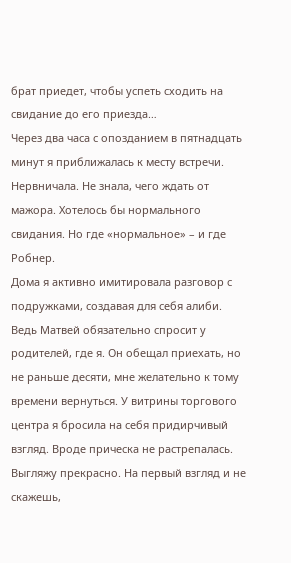брат приедет, чтобы успеть сходить на свидание до его приезда…
Через два часа с опозданием в пятнадцать минут я приближалась к месту встречи. Нервничала. Не знала, чего ждать от мажора. Хотелось бы нормального свидания. Но где «нормальное» – и где Робнер.
Дома я активно имитировала разговор с подружками, создавая для себя алиби. Ведь Матвей обязательно спросит у родителей, где я. Он обещал приехать, но не раньше десяти, мне желательно к тому времени вернуться. У витрины торгового центра я бросила на себя придирчивый взгляд. Вроде прическа не растрепалась. Выгляжу прекрасно. На первый взгляд и не скажешь,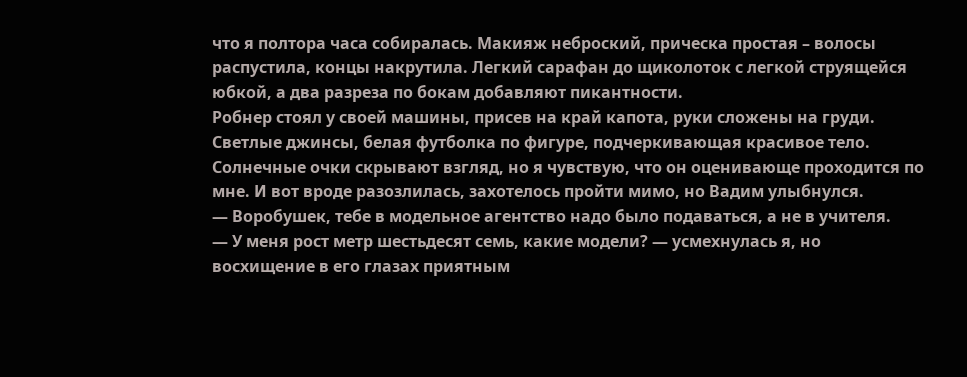что я полтора часа собиралась. Макияж неброский, прическа простая – волосы распустила, концы накрутила. Легкий сарафан до щиколоток с легкой струящейся юбкой, а два разреза по бокам добавляют пикантности.
Робнер стоял у своей машины, присев на край капота, руки сложены на груди. Светлые джинсы, белая футболка по фигуре, подчеркивающая красивое тело. Солнечные очки скрывают взгляд, но я чувствую, что он оценивающе проходится по мне. И вот вроде разозлилась, захотелось пройти мимо, но Вадим улыбнулся.
— Воробушек, тебе в модельное агентство надо было подаваться, а не в учителя.
— У меня рост метр шестьдесят семь, какие модели? — усмехнулась я, но восхищение в его глазах приятным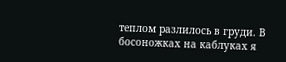теплом разлилось в груди. В босоножках на каблуках я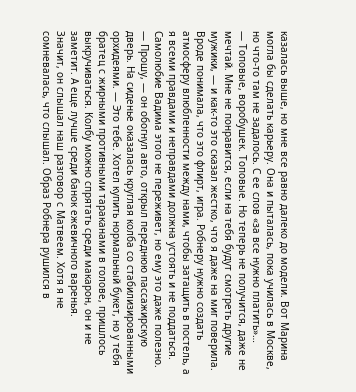казалась выше, но мне все равно далеко до модели. Вот Марина могла бы сделать карьеру. Она и пыталась, пока училась в Москве, но что-то там не задалось. С ее слов «за все нужно платить»…
— Топовые, воробушек. Топовые. Но теперь не получится, даже не мечтай. Мне не понравится, если на тебя будут смотреть другие мужики, — и как-то это сказал жестко, что я даже на миг поверила.
Вроде понимала, что это флирт, игра. Робнеру нужно создать атмосферу влюбленности между нами, чтобы затащить в постель, а я всеми правдами и неправдами должна устоять и не поддаться. Самолюбие Вадима этого не переживет, но ему это даже полезно.
— Прошу, — он обогнул авто, открыл переднюю пассажирскую дверь. На сиденье оказалась круглая колба со стабилизированными орхидеями. — Это тебе. Хотел купить нормальный букет, но у тебя братец с жирными противными тараканами в голове, пришлось выкручиваться. Колбу можно спрятать среди макарон, он и не заметит. А еще лучше среди банок ежевичного варенья.
Значит, он слышал наш разговор с Матвеем. Хотя я не сомневалась, что слышал. Образ Робнера рушился в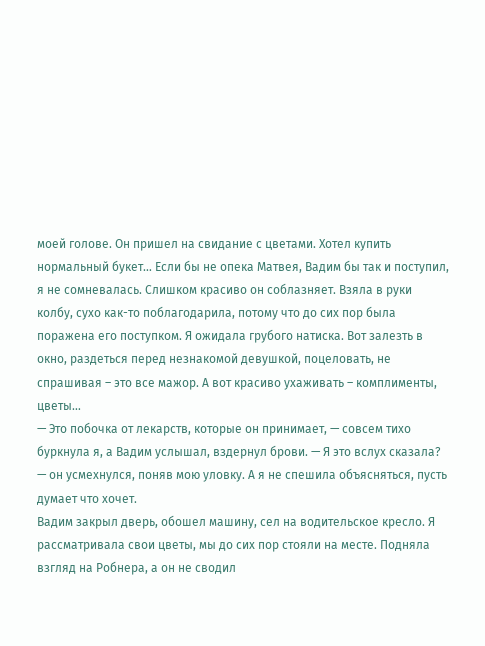моей голове. Он пришел на свидание с цветами. Хотел купить нормальный букет… Если бы не опека Матвея, Вадим бы так и поступил, я не сомневалась. Слишком красиво он соблазняет. Взяла в руки колбу, сухо как-то поблагодарила, потому что до сих пор была поражена его поступком. Я ожидала грубого натиска. Вот залезть в окно, раздеться перед незнакомой девушкой, поцеловать, не спрашивая – это все мажор. А вот красиво ухаживать – комплименты, цветы…
— Это побочка от лекарств, которые он принимает, — совсем тихо буркнула я, а Вадим услышал, вздернул брови. — Я это вслух сказала? — он усмехнулся, поняв мою уловку. А я не спешила объясняться, пусть думает что хочет.
Вадим закрыл дверь, обошел машину, сел на водительское кресло. Я рассматривала свои цветы, мы до сих пор стояли на месте. Подняла взгляд на Робнера, а он не сводил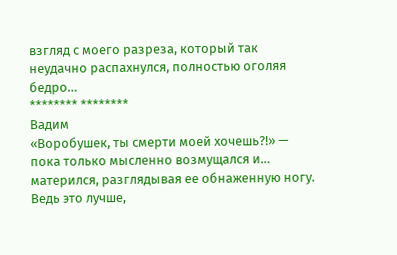взгляд с моего разреза, который так неудачно распахнулся, полностью оголяя бедро…
******** ********
Вадим
«Воробушек, ты смерти моей хочешь?!» — пока только мысленно возмущался и… матерился, разглядывая ее обнаженную ногу. Ведь это лучше,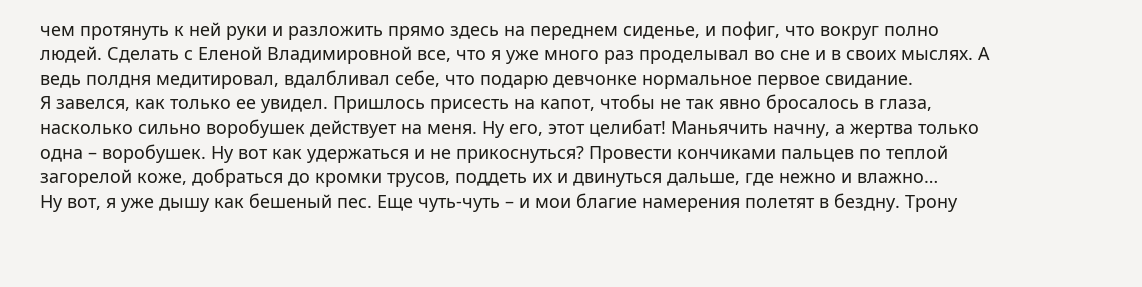чем протянуть к ней руки и разложить прямо здесь на переднем сиденье, и пофиг, что вокруг полно людей. Сделать с Еленой Владимировной все, что я уже много раз проделывал во сне и в своих мыслях. А ведь полдня медитировал, вдалбливал себе, что подарю девчонке нормальное первое свидание.
Я завелся, как только ее увидел. Пришлось присесть на капот, чтобы не так явно бросалось в глаза, насколько сильно воробушек действует на меня. Ну его, этот целибат! Маньячить начну, а жертва только одна – воробушек. Ну вот как удержаться и не прикоснуться? Провести кончиками пальцев по теплой загорелой коже, добраться до кромки трусов, поддеть их и двинуться дальше, где нежно и влажно…
Ну вот, я уже дышу как бешеный пес. Еще чуть-чуть – и мои благие намерения полетят в бездну. Трону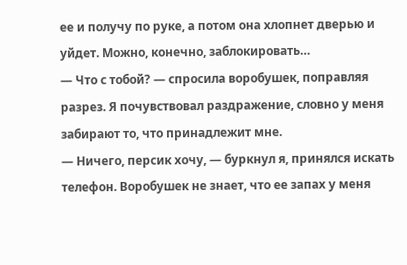ее и получу по руке, а потом она хлопнет дверью и уйдет. Можно, конечно, заблокировать…
— Что с тобой? — спросила воробушек, поправляя разрез. Я почувствовал раздражение, словно у меня забирают то, что принадлежит мне.
— Ничего, персик хочу, — буркнул я, принялся искать телефон. Воробушек не знает, что ее запах у меня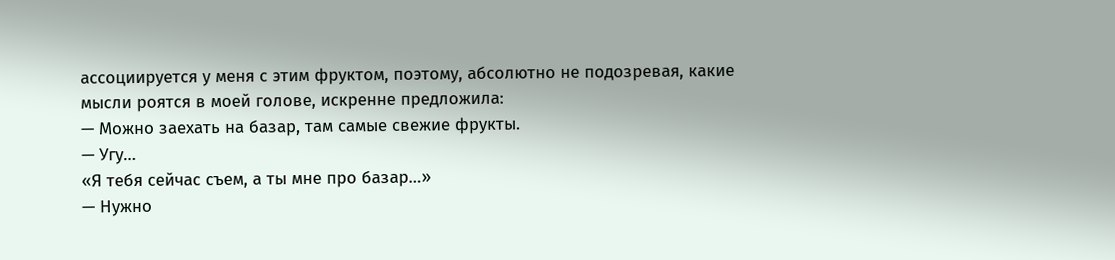ассоциируется у меня с этим фруктом, поэтому, абсолютно не подозревая, какие мысли роятся в моей голове, искренне предложила:
— Можно заехать на базар, там самые свежие фрукты.
— Угу…
«Я тебя сейчас съем, а ты мне про базар…»
— Нужно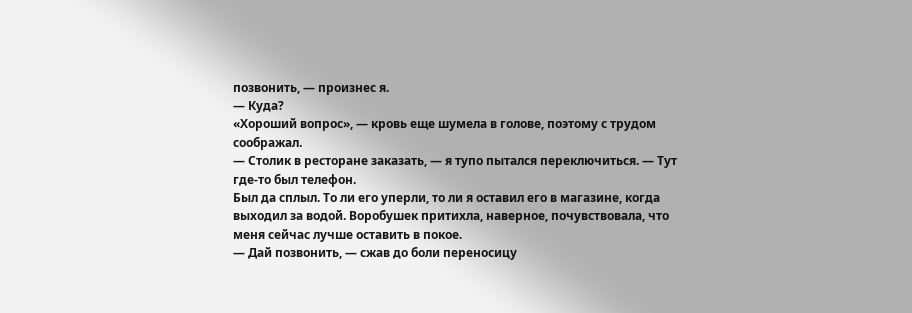позвонить, — произнес я.
— Куда?
«Хороший вопрос», — кровь еще шумела в голове, поэтому с трудом соображал.
— Столик в ресторане заказать, — я тупо пытался переключиться. — Тут где-то был телефон.
Был да сплыл. То ли его уперли, то ли я оставил его в магазине, когда выходил за водой. Воробушек притихла, наверное, почувствовала, что меня сейчас лучше оставить в покое.
— Дай позвонить, — сжав до боли переносицу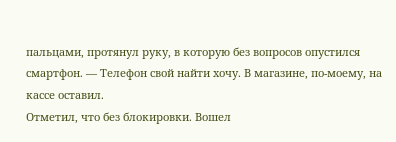пальцами, протянул руку, в которую без вопросов опустился смартфон. — Телефон свой найти хочу. В магазине, по-моему, на кассе оставил.
Отметил, что без блокировки. Вошел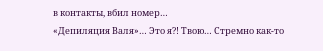в контакты, вбил номер…
«Депиляция Валя»… Это я?! Твою… Стремно как-то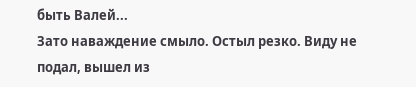быть Валей...
Зато наваждение смыло. Остыл резко. Виду не подал, вышел из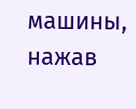машины, нажав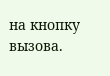на кнопку вызова.